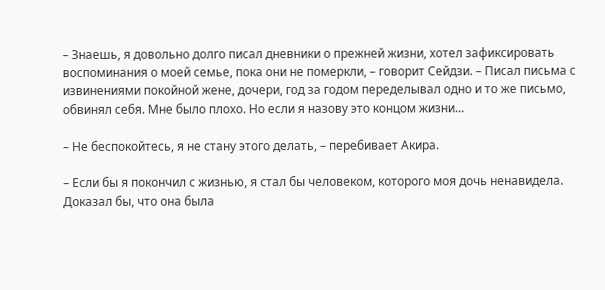– Знаешь, я довольно долго писал дневники о прежней жизни, хотел зафиксировать воспоминания о моей семье, пока они не померкли, – говорит Сейдзи. – Писал письма с извинениями покойной жене, дочери, год за годом переделывал одно и то же письмо, обвинял себя. Мне было плохо. Но если я назову это концом жизни…

– Не беспокойтесь, я не стану этого делать, – перебивает Акира.

– Если бы я покончил с жизнью, я стал бы человеком, которого моя дочь ненавидела. Доказал бы, что она была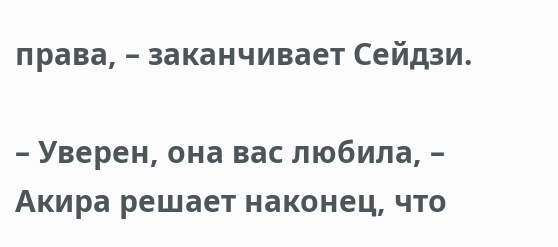права, – заканчивает Сейдзи.

– Уверен, она вас любила, – Акира решает наконец, что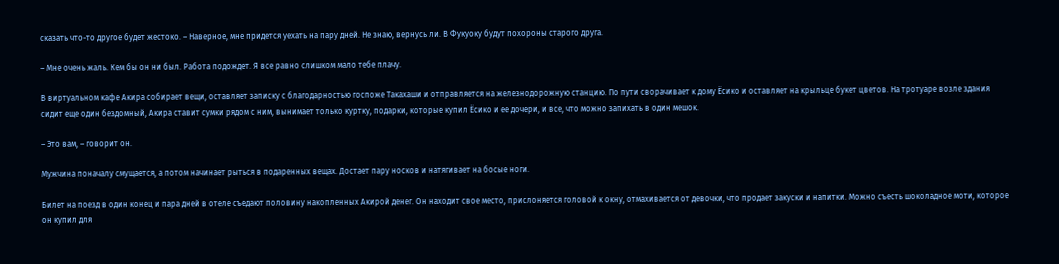сказать что-то другое будет жестоко. – Наверное, мне придется уехать на пару дней. Не знаю, вернусь ли. В Фукуоку будут похороны старого друга.

– Мне очень жаль. Кем бы он ни был. Работа подождет. Я все равно слишком мало тебе плачу.

В виртуальном кафе Акира собирает вещи, оставляет записку с благодарностью госпоже Такахаши и отправляется на железнодорожную станцию. По пути сворачивает к дому Ёсико и оставляет на крыльце букет цветов. На тротуаре возле здания сидит еще один бездомный, Акира ставит сумки рядом с ним, вынимает только куртку, подарки, которые купил Ёсико и ее дочери, и все, что можно запихать в один мешок.

– Это вам, – говорит он.

Мужчина поначалу смущается, а потом начинает рыться в подаренных вещах. Достает пару носков и натягивает на босые ноги.

Билет на поезд в один конец и пара дней в отеле съедают половину накопленных Акирой денег. Он находит свое место, прислоняется головой к окну, отмахивается от девочки, что продает закуски и напитки. Можно съесть шоколадное моти, которое он купил для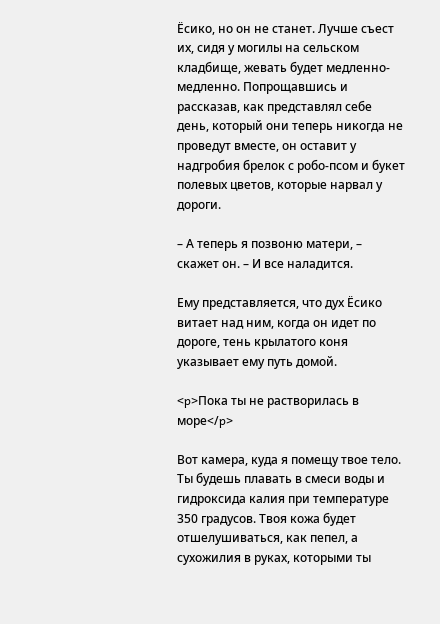Ёсико, но он не станет. Лучше съест их, сидя у могилы на сельском кладбище, жевать будет медленно-медленно. Попрощавшись и рассказав, как представлял себе день, который они теперь никогда не проведут вместе, он оставит у надгробия брелок с робо-псом и букет полевых цветов, которые нарвал у дороги.

– А теперь я позвоню матери, – скажет он. – И все наладится.

Ему представляется, что дух Ёсико витает над ним, когда он идет по дороге, тень крылатого коня указывает ему путь домой.

<p>Пока ты не растворилась в море</p>

Вот камера, куда я помещу твое тело. Ты будешь плавать в смеси воды и гидроксида калия при температуре 350 градусов. Твоя кожа будет отшелушиваться, как пепел, а сухожилия в руках, которыми ты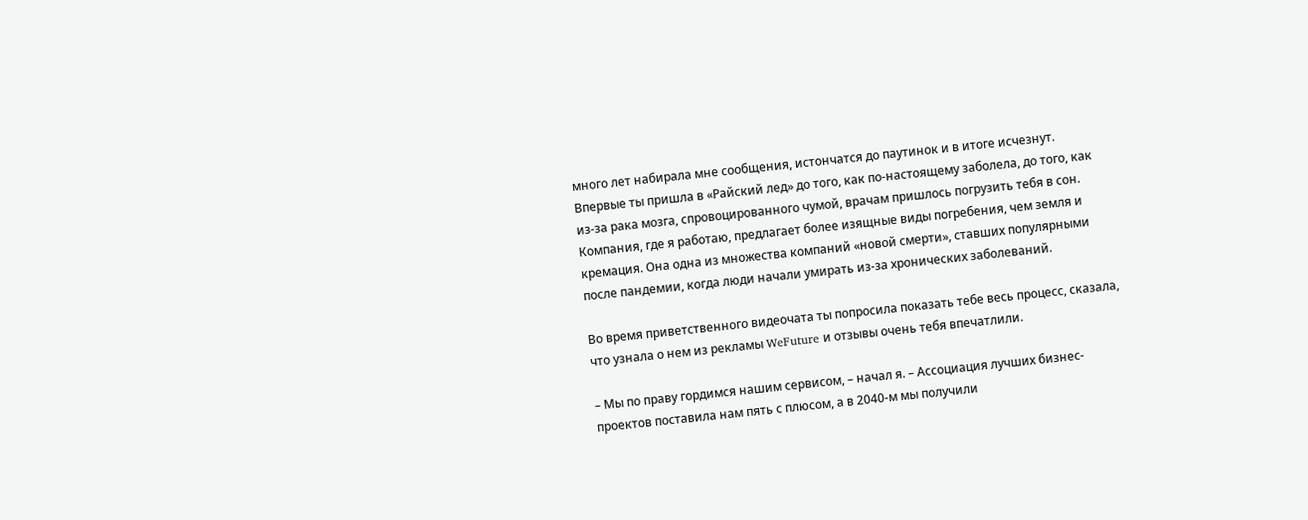много лет набирала мне сообщения, истончатся до паутинок и в итоге исчезнут. Впервые ты пришла в «Райский лед» до того, как по-настоящему заболела, до того, как из-за рака мозга, спровоцированного чумой, врачам пришлось погрузить тебя в сон. Компания, где я работаю, предлагает более изящные виды погребения, чем земля и кремация. Она одна из множества компаний «новой смерти», ставших популярными после пандемии, когда люди начали умирать из-за хронических заболеваний.

Во время приветственного видеочата ты попросила показать тебе весь процесс, сказала, что узнала о нем из рекламы WeFuture и отзывы очень тебя впечатлили.

– Мы по праву гордимся нашим сервисом, – начал я. – Ассоциация лучших бизнес-проектов поставила нам пять с плюсом, а в 2040-м мы получили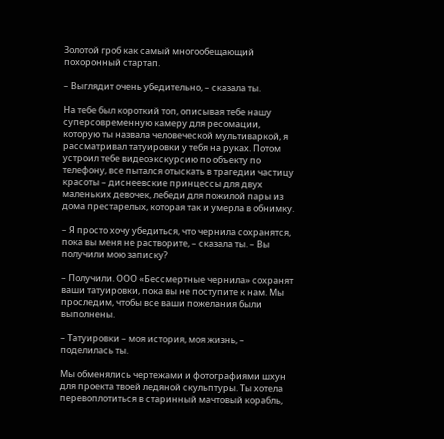Золотой гроб как самый многообещающий похоронный стартап.

– Выглядит очень убедительно, – сказала ты.

На тебе был короткий топ, описывая тебе нашу суперсовременную камеру для ресомации, которую ты назвала человеческой мультиваркой, я рассматривал татуировки у тебя на руках. Потом устроил тебе видеоэкскурсию по объекту по телефону, все пытался отыскать в трагедии частицу красоты – диснеевские принцессы для двух маленьких девочек, лебеди для пожилой пары из дома престарелых, которая так и умерла в обнимку.

– Я просто хочу убедиться, что чернила сохранятся, пока вы меня не растворите, – сказала ты. – Вы получили мою записку?

– Получили. ООО «Бессмертные чернила» сохранят ваши татуировки, пока вы не поступите к нам. Мы проследим, чтобы все ваши пожелания были выполнены.

– Татуировки – моя история, моя жизнь, – поделилась ты.

Мы обменялись чертежами и фотографиями шхун для проекта твоей ледяной скульптуры. Ты хотела перевоплотиться в старинный мачтовый корабль,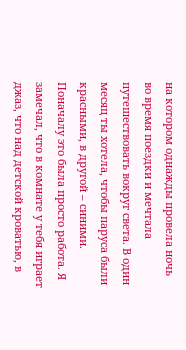на котором однажды провела ночь во время поездки и мечтала путешествовать вокруг света. В один месяц ты хотела, чтобы паруса были красными, в другой – синими. Поначалу это была просто работа. Я замечал, что в комнате у тебя играет джаз, что над детской кроватью, в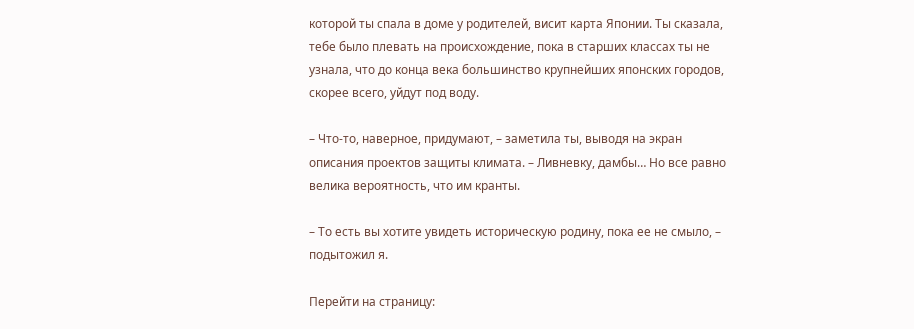которой ты спала в доме у родителей, висит карта Японии. Ты сказала, тебе было плевать на происхождение, пока в старших классах ты не узнала, что до конца века большинство крупнейших японских городов, скорее всего, уйдут под воду.

– Что-то, наверное, придумают, – заметила ты, выводя на экран описания проектов защиты климата. – Ливневку, дамбы… Но все равно велика вероятность, что им кранты.

– То есть вы хотите увидеть историческую родину, пока ее не смыло, – подытожил я.

Перейти на страницу: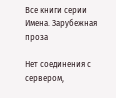Все книги серии Имена. Зарубежная проза

Нет соединения с сервером,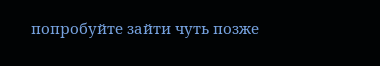попробуйте зайти чуть позже